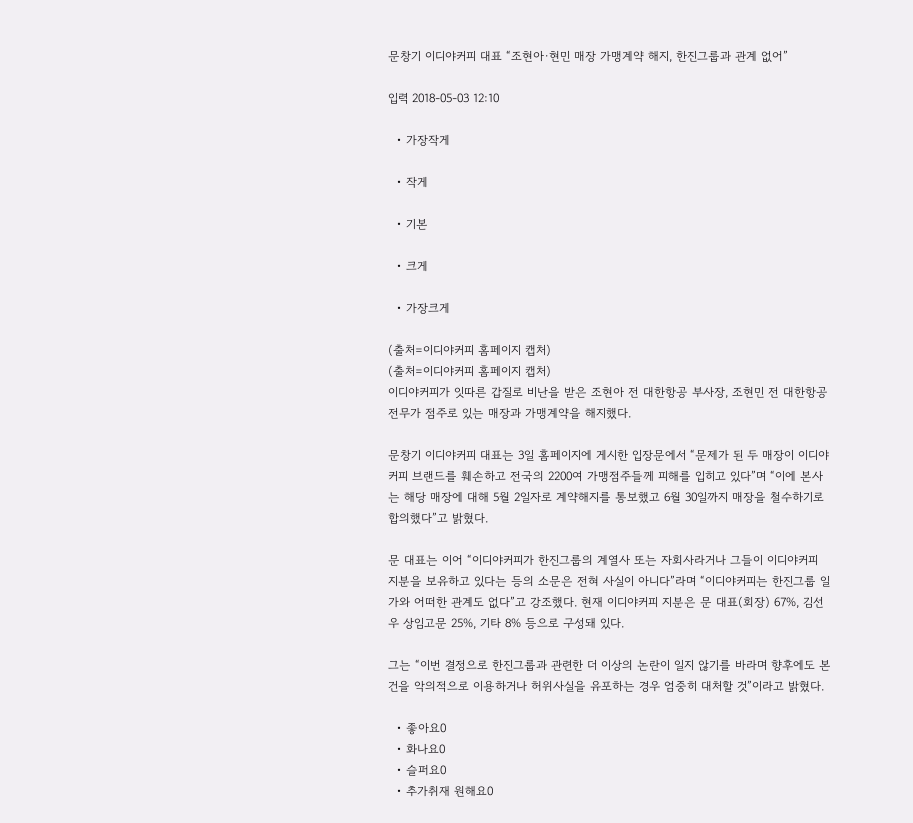문창기 이디야커피 대표 “조현아·현민 매장 가맹계약 해지, 한진그룹과 관계 없어”

입력 2018-05-03 12:10

  • 가장작게

  • 작게

  • 기본

  • 크게

  • 가장크게

(출처=이디야커피 홈페이지 캡처)
(출처=이디야커피 홈페이지 캡처)
이디야커피가 잇따른 갑질로 비난을 받은 조현아 전 대한항공 부사장, 조현민 전 대한항공 전무가 점주로 있는 매장과 가맹계약을 해지했다.

문창기 이디야커피 대표는 3일 홈페이지에 게시한 입장문에서 “문제가 된 두 매장이 이디야커피 브랜드를 훼손하고 전국의 2200여 가맹점주들께 피해를 입히고 있다”며 “이에 본사는 해당 매장에 대해 5월 2일자로 계약해지를 통보했고 6월 30일까지 매장을 철수하기로 합의했다”고 밝혔다.

문 대표는 이어 “이디야커피가 한진그룹의 계열사 또는 자회사라거나 그들이 이디야커피 지분을 보유하고 있다는 등의 소문은 전혀 사실이 아니다”라며 “이디야커피는 한진그룹 일가와 어떠한 관계도 없다”고 강조했다. 현재 이디야커피 지분은 문 대표(회장) 67%, 김선우 상임고문 25%, 기타 8% 등으로 구성돼 있다.

그는 “이번 결정으로 한진그룹과 관련한 더 이상의 논란이 일지 않기를 바라며 향후에도 본 건을 악의적으로 이용하거나 허위사실을 유포하는 경우 엄중히 대처할 것”이라고 밝혔다.

  • 좋아요0
  • 화나요0
  • 슬퍼요0
  • 추가취재 원해요0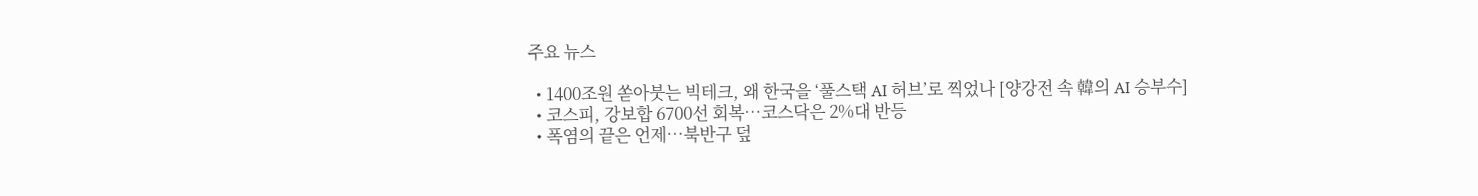주요 뉴스

  • 1400조원 쏟아붓는 빅테크, 왜 한국을 ‘풀스택 AI 허브’로 찍었나 [양강전 속 韓의 AI 승부수]
  • 코스피, 강보합 6700선 회복…코스닥은 2%대 반등
  • 폭염의 끝은 언제…북반구 덮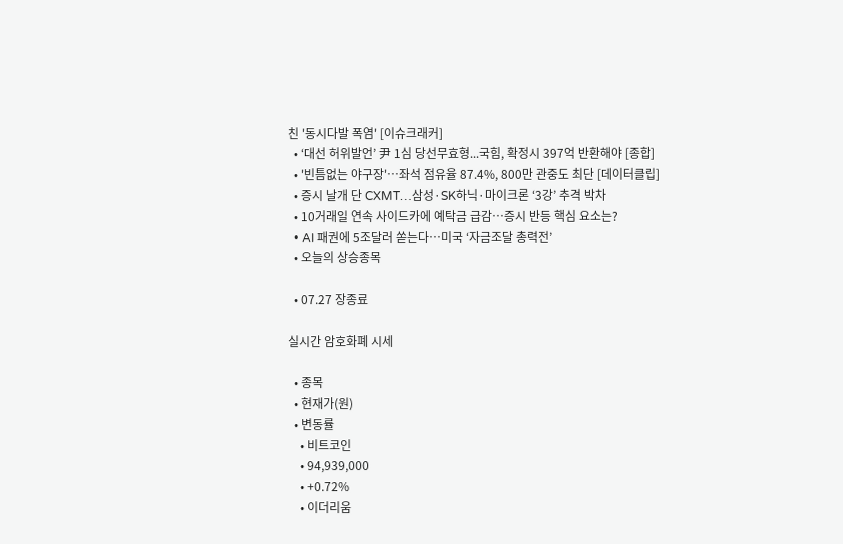친 '동시다발 폭염' [이슈크래커]
  • ‘대선 허위발언’ 尹 1심 당선무효형...국힘, 확정시 397억 반환해야 [종합]
  • '빈틈없는 야구장'…좌석 점유율 87.4%, 800만 관중도 최단 [데이터클립]
  • 증시 날개 단 CXMT…삼성·SK하닉·마이크론 ‘3강’ 추격 박차
  • 10거래일 연속 사이드카에 예탁금 급감…증시 반등 핵심 요소는?
  • AI 패권에 5조달러 쏟는다…미국 ‘자금조달 총력전’
  • 오늘의 상승종목

  • 07.27 장종료

실시간 암호화폐 시세

  • 종목
  • 현재가(원)
  • 변동률
    • 비트코인
    • 94,939,000
    • +0.72%
    • 이더리움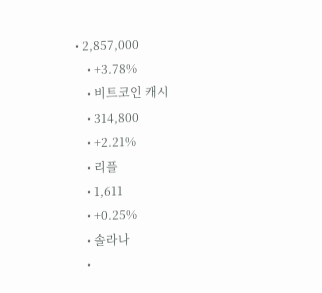• 2,857,000
    • +3.78%
    • 비트코인 캐시
    • 314,800
    • +2.21%
    • 리플
    • 1,611
    • +0.25%
    • 솔라나
    •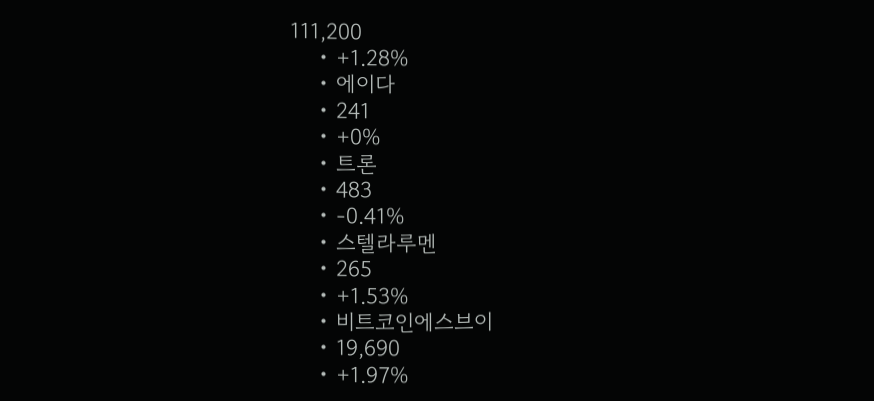111,200
    • +1.28%
    • 에이다
    • 241
    • +0%
    • 트론
    • 483
    • -0.41%
    • 스텔라루멘
    • 265
    • +1.53%
    • 비트코인에스브이
    • 19,690
    • +1.97%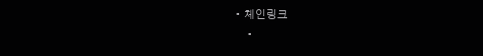• 체인링크
    •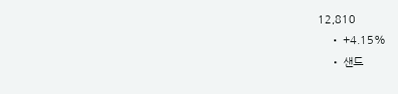12,810
    • +4.15%
    • 샌드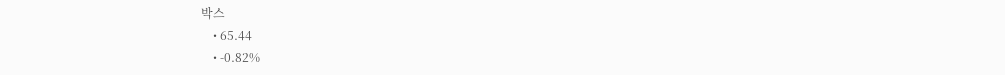박스
    • 65.44
    • -0.82%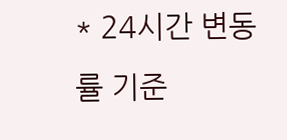* 24시간 변동률 기준